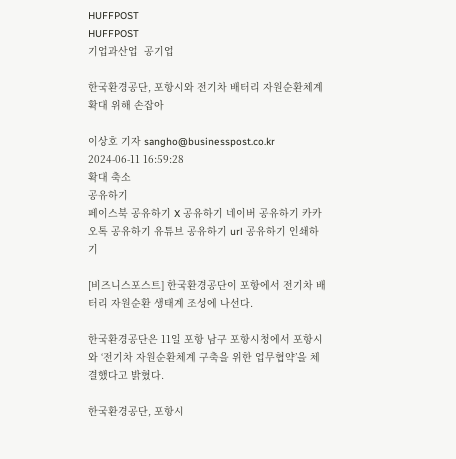HUFFPOST
HUFFPOST
기업과산업  공기업

한국환경공단, 포항시와 전기차 배터리 자원순환체계 확대 위해 손잡아

이상호 기자 sangho@businesspost.co.kr 2024-06-11 16:59:28
확대 축소
공유하기
페이스북 공유하기 X 공유하기 네이버 공유하기 카카오톡 공유하기 유튜브 공유하기 url 공유하기 인쇄하기

[비즈니스포스트] 한국환경공단이 포항에서 전기차 배터리 자원순환 생태계 조성에 나선다.

한국환경공단은 11일 포항 남구 포항시청에서 포항시와 ‘전기차 자원순환체계 구축을 위한 업무협약’을 체결했다고 밝혔다.

한국환경공단, 포항시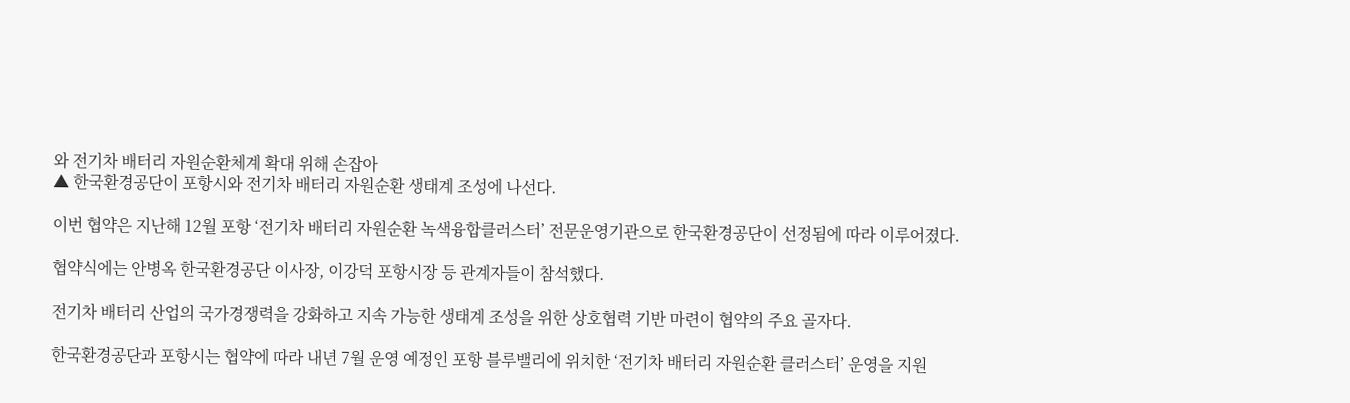와 전기차 배터리 자원순환체계 확대 위해 손잡아
▲ 한국환경공단이 포항시와 전기차 배터리 자원순환 생태계 조성에 나선다.

이번 협약은 지난해 12월 포항 ‘전기차 배터리 자원순환 녹색융합클러스터’ 전문운영기관으로 한국환경공단이 선정됨에 따라 이루어졌다.

협약식에는 안병옥 한국환경공단 이사장, 이강덕 포항시장 등 관계자들이 참석했다.

전기차 배터리 산업의 국가경쟁력을 강화하고 지속 가능한 생태계 조성을 위한 상호협력 기반 마련이 협약의 주요 골자다.

한국환경공단과 포항시는 협약에 따라 내년 7월 운영 예정인 포항 블루밸리에 위치한 ‘전기차 배터리 자원순환 클러스터’ 운영을 지원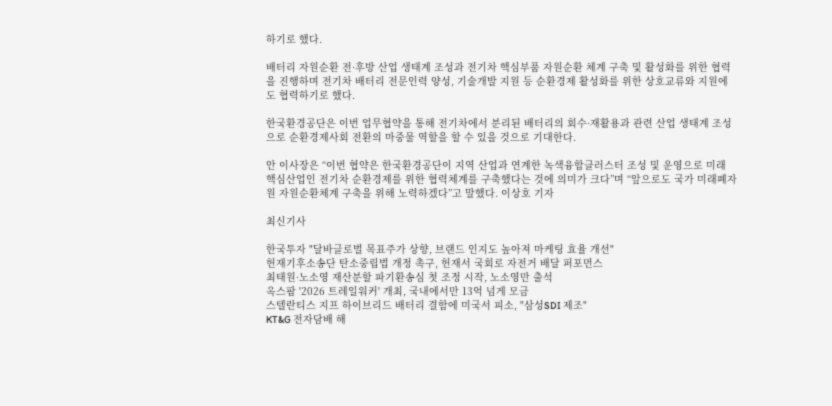하기로 했다.

배터리 자원순환 전·후방 산업 생태계 조성과 전기차 핵심부품 자원순환 체계 구축 및 활성화를 위한 협력을 진행하며 전기차 배터리 전문인력 양성, 기술개발 지원 등 순환경제 활성화를 위한 상호교류와 지원에도 협력하기로 했다.

한국환경공단은 이번 업무협약을 통해 전기차에서 분리된 배터리의 회수·재활용과 관련 산업 생태계 조성으로 순환경제사회 전환의 마중물 역할을 할 수 있을 것으로 기대한다.

안 이사장은 “이번 협약은 한국환경공단이 지역 산업과 연계한 녹색융합클러스터 조성 및 운영으로 미래 핵심산업인 전기차 순환경제를 위한 협력체계를 구축했다는 것에 의미가 크다”며 “앞으로도 국가 미래폐자원 자원순환체계 구축을 위해 노력하겠다”고 말했다. 이상호 기자

최신기사

한국투자 "달바글로벌 목표주가 상향, 브랜드 인지도 높아져 마케팅 효율 개선"
헌재기후소송단 탄소중립법 개정 촉구, 헌재서 국회로 자전거 배달 퍼포먼스
최태원·노소영 재산분할 파기환송심 첫 조정 시작, 노소영만 출석
옥스팜 '2026 트레일워커' 개최, 국내에서만 13억 넘게 모금
스텔란티스 지프 하이브리드 배터리 결함에 미국서 피소, "삼성SDI 제조"
KT&G 전자담배 해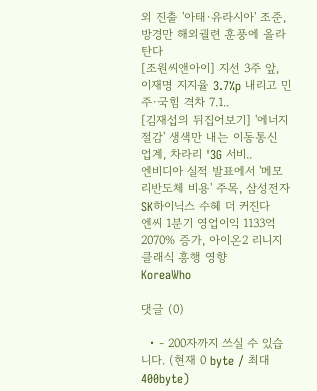외 진출 '아태·유라시아' 조준, 방경만 해외궐련 훈풍에 올라탄다
[조원씨앤아이] 지선 3주 앞, 이재명 지지율 3.7%p 내리고 민주·국힘 격차 7.1..
[김재섭의 뒤집어보기] '에너지 절감' 생색만 내는 이동통신 업계, 차라리 '3G 서비..
엔비디아 실적 발표에서 '메모리반도체 비용' 주목, 삼성전자 SK하이닉스 수혜 더 커진다
엔씨 1분기 영업이익 1133억 2070% 증가, 아이온2 리니지클래식 흥행 영향
KoreaWho

댓글 (0)

  • - 200자까지 쓰실 수 있습니다. (현재 0 byte / 최대 400byte)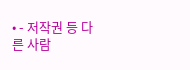• - 저작권 등 다른 사람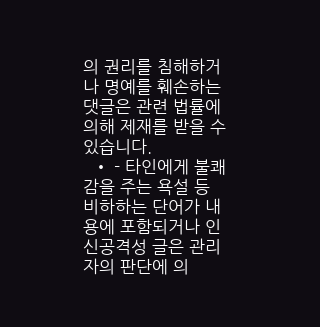의 권리를 침해하거나 명예를 훼손하는 댓글은 관련 법률에 의해 제재를 받을 수 있습니다.
  • - 타인에게 불쾌감을 주는 욕설 등 비하하는 단어가 내용에 포함되거나 인신공격성 글은 관리자의 판단에 의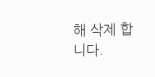해 삭제 합니다.